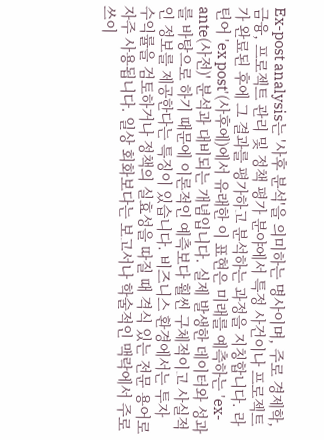Ex-post analysis는 '사후 분석'을 의미하는 명사이며, 주로 경제학, 금융, 프로젝트 관리 및 정책 평가 분야에서 특정 사건이나 프로젝트가 완료된 후에 그 결과를 평가하고 분석하는 과정을 지칭합니다. 라틴어 'ex post'(사후에)에서 유래한 이 표현은 미래를 예측하는 'ex-ante(사전)' 분석과 대비되는 개념입니다. 실제 발생한 데이터와 성과를 바탕으로 하기 때문에 이론적인 예측보다 훨씬 구체적이고 사실적인 정보를 제공한다는 특징이 있습니다. 비즈니스 환경에서는 투자 수익률을 검토하거나 정책의 실효성을 따질 때 격식 있는 전문 용어로 자주 사용됩니다. 일상 회화보다는 보고서나 학술적인 맥락에서 주로 쓰이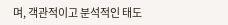며, 객관적이고 분석적인 태도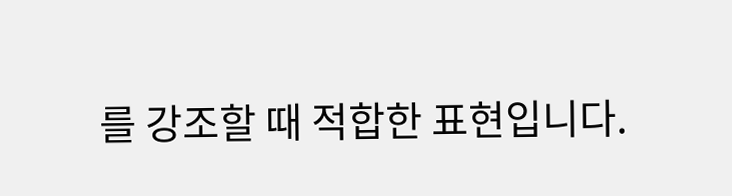를 강조할 때 적합한 표현입니다.